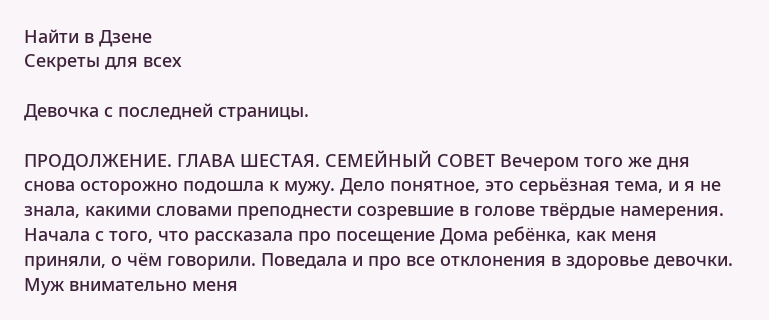Найти в Дзене
Секреты для всех

Девочка с последней страницы.

ПРОДОЛЖЕНИЕ. ГЛАВА ШЕСТАЯ. СЕМЕЙНЫЙ СОВЕТ Вечером того же дня снова осторожно подошла к мужу. Дело понятное, это серьёзная тема, и я не знала, какими словами преподнести созревшие в голове твёрдые намерения. Начала с того, что рассказала про посещение Дома ребёнка, как меня приняли, о чём говорили. Поведала и про все отклонения в здоровье девочки. Муж внимательно меня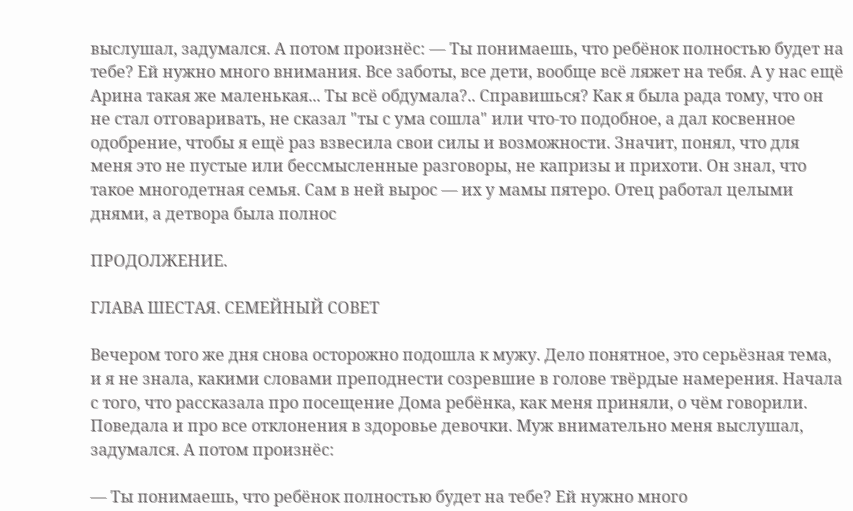выслушал, задумался. А потом произнёс: — Ты понимаешь, что ребёнок полностью будет на тебе? Ей нужно много внимания. Все заботы, все дети, вообще всё ляжет на тебя. А у нас ещё Арина такая же маленькая... Ты всё обдумала?.. Справишься? Как я была рада тому, что он не стал отговаривать, не сказал "ты с ума сошла" или что-то подобное, а дал косвенное одобрение, чтобы я ещё раз взвесила свои силы и возможности. Значит, понял, что для меня это не пустые или бессмысленные разговоры, не капризы и прихоти. Он знал, что такое многодетная семья. Сам в ней вырос — их у мамы пятеро. Отец работал целыми днями, а детвора была полнос

ПРОДОЛЖЕНИЕ.

ГЛАВА ШЕСТАЯ. СЕМЕЙНЫЙ СОВЕТ

Вечером того же дня снова осторожно подошла к мужу. Дело понятное, это серьёзная тема, и я не знала, какими словами преподнести созревшие в голове твёрдые намерения. Начала с того, что рассказала про посещение Дома ребёнка, как меня приняли, о чём говорили. Поведала и про все отклонения в здоровье девочки. Муж внимательно меня выслушал, задумался. А потом произнёс:

— Ты понимаешь, что ребёнок полностью будет на тебе? Ей нужно много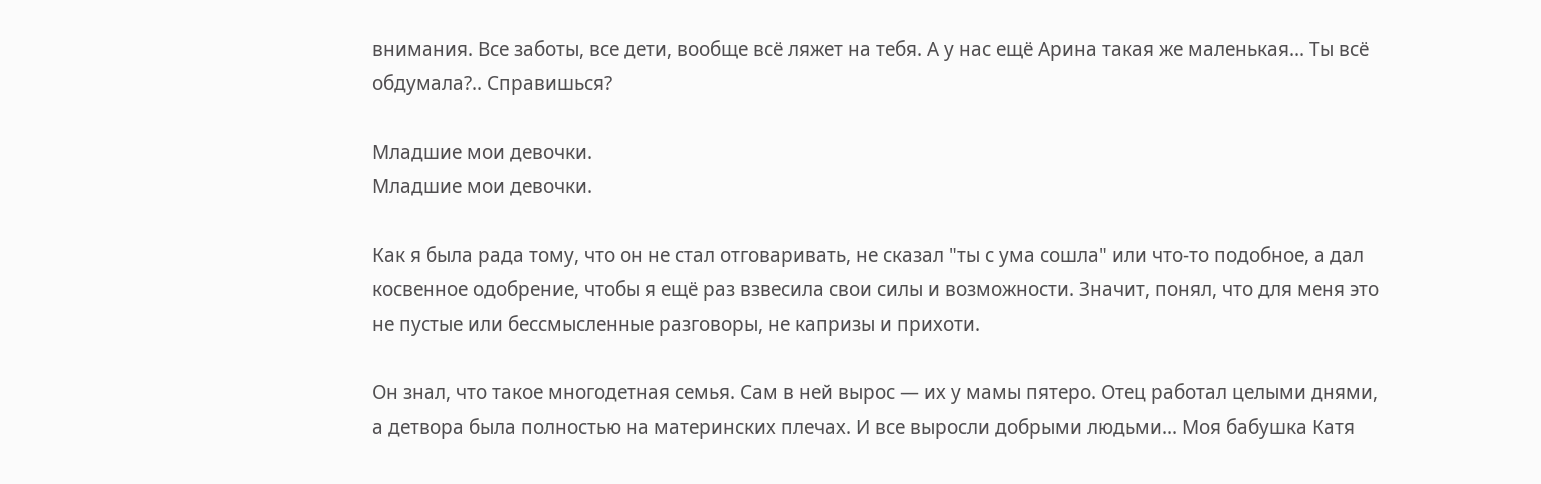внимания. Все заботы, все дети, вообще всё ляжет на тебя. А у нас ещё Арина такая же маленькая... Ты всё обдумала?.. Справишься?

Младшие мои девочки.
Младшие мои девочки.

Как я была рада тому, что он не стал отговаривать, не сказал "ты с ума сошла" или что-то подобное, а дал косвенное одобрение, чтобы я ещё раз взвесила свои силы и возможности. Значит, понял, что для меня это не пустые или бессмысленные разговоры, не капризы и прихоти.

Он знал, что такое многодетная семья. Сам в ней вырос — их у мамы пятеро. Отец работал целыми днями, а детвора была полностью на материнских плечах. И все выросли добрыми людьми... Моя бабушка Катя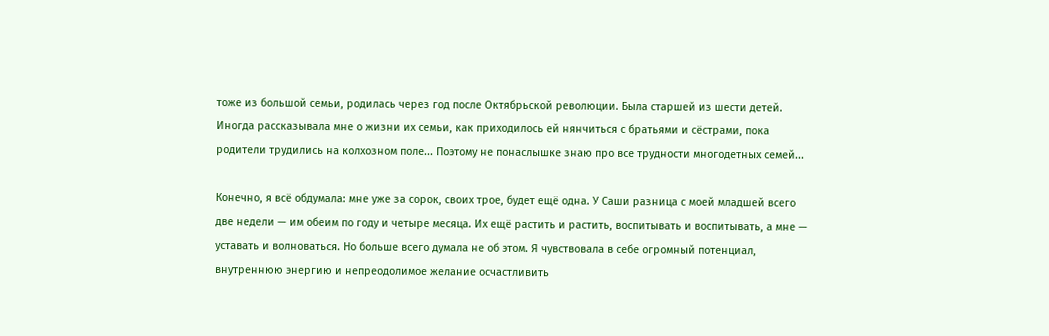тоже из большой семьи, родилась через год после Октябрьской революции. Была старшей из шести детей. Иногда рассказывала мне о жизни их семьи, как приходилось ей нянчиться с братьями и сёстрами, пока родители трудились на колхозном поле... Поэтому не понаслышке знаю про все трудности многодетных семей...

Конечно, я всё обдумала: мне уже за сорок, своих трое, будет ещё одна. У Саши разница с моей младшей всего две недели — им обеим по году и четыре месяца. Их ещё растить и растить, воспитывать и воспитывать, а мне — уставать и волноваться. Но больше всего думала не об этом. Я чувствовала в себе огромный потенциал, внутреннюю энергию и непреодолимое желание осчастливить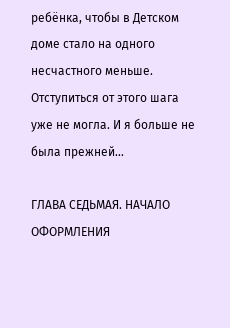ребёнка, чтобы в Детском доме стало на одного несчастного меньше. Отступиться от этого шага уже не могла. И я больше не была прежней...

ГЛАВА СЕДЬМАЯ. НАЧАЛО ОФОРМЛЕНИЯ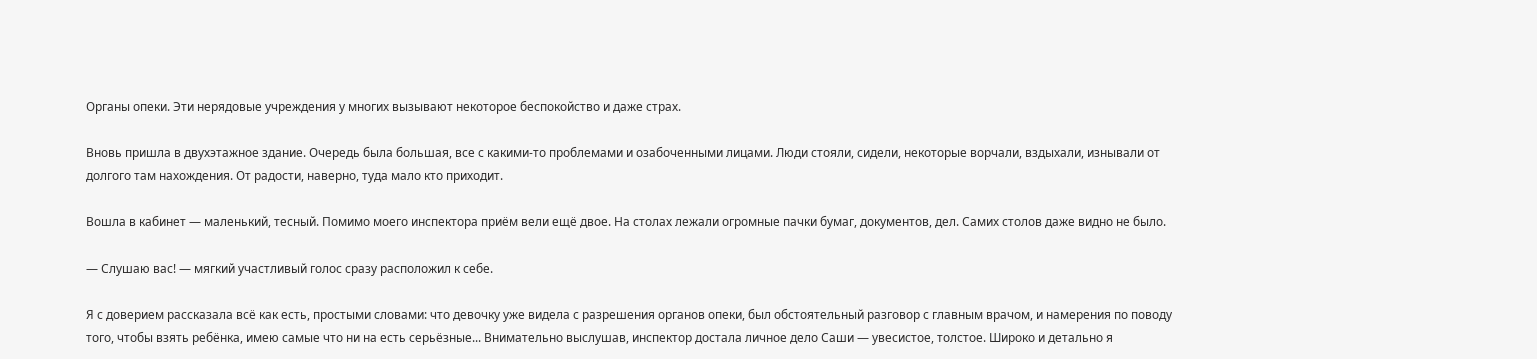Органы опеки. Эти нерядовые учреждения у многих вызывают некоторое беспокойство и даже страх.

Вновь пришла в двухэтажное здание. Очередь была большая, все с какими-то проблемами и озабоченными лицами. Люди стояли, сидели, некоторые ворчали, вздыхали, изнывали от долгого там нахождения. От радости, наверно, туда мало кто приходит.

Вошла в кабинет — маленький, тесный. Помимо моего инспектора приём вели ещё двое. На столах лежали огромные пачки бумаг, документов, дел. Самих столов даже видно не было.

— Слушаю вас! — мягкий участливый голос сразу расположил к себе.

Я с доверием рассказала всё как есть, простыми словами: что девочку уже видела с разрешения органов опеки, был обстоятельный разговор с главным врачом, и намерения по поводу того, чтобы взять ребёнка, имею самые что ни на есть серьёзные... Внимательно выслушав, инспектор достала личное дело Саши — увесистое, толстое. Широко и детально я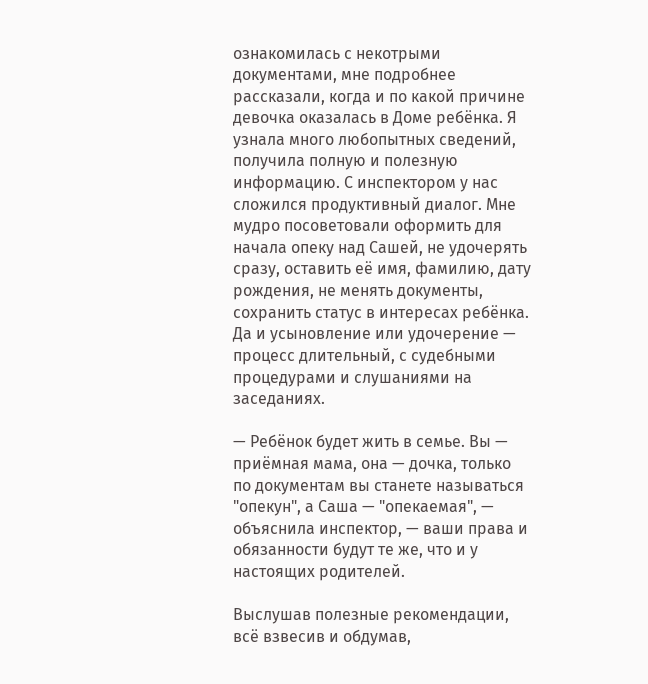ознакомилась с некотрыми документами, мне подробнее рассказали, когда и по какой причине девочка оказалась в Доме ребёнка. Я узнала много любопытных сведений, получила полную и полезную информацию. С инспектором у нас сложился продуктивный диалог. Мне мудро посоветовали оформить для начала опеку над Сашей, не удочерять сразу, оставить её имя, фамилию, дату рождения, не менять документы, сохранить статус в интересах ребёнка. Да и усыновление или удочерение — процесс длительный, с судебными процедурами и слушаниями на заседаниях.

— Ребёнок будет жить в семье. Вы — приёмная мама, она — дочка, только по документам вы станете называться "опекун", а Саша — "опекаемая", — объяснила инспектор, — ваши права и обязанности будут те же, что и у настоящих родителей.

Выслушав полезные рекомендации, всё взвесив и обдумав,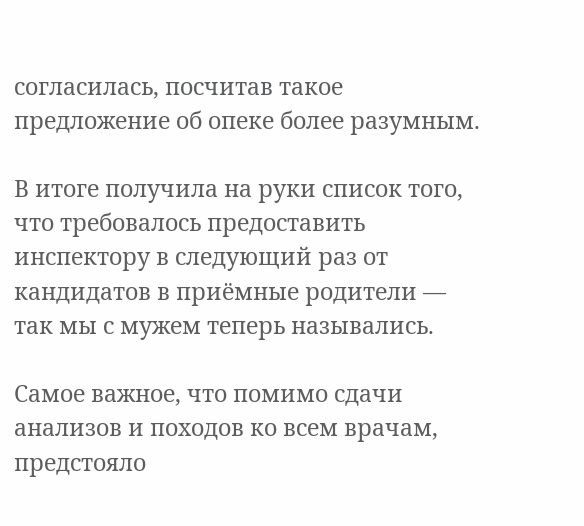согласилась, посчитав такое предложение об опеке более разумным.

В итоге получила на руки список того, что требовалось предоставить инспектору в следующий раз от кандидатов в приёмные родители — так мы с мужем теперь назывались.

Самое важное, что помимо сдачи анализов и походов ко всем врачам, предстояло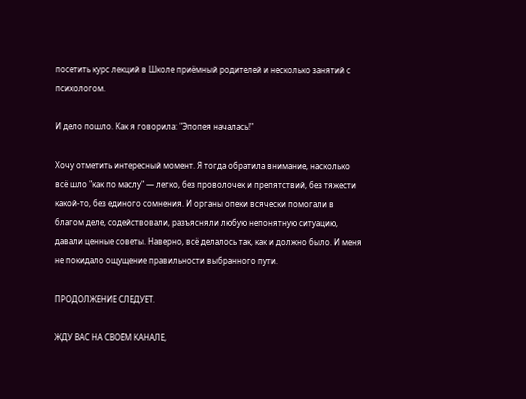посетить курс лекций в Школе приёмный родителей и несколько занятий с психологом.

И дело пошло. Как я говорила: "Эпопея началась!"

Хочу отметить интересный момент. Я тогда обратила внимание, насколько всё шло "как по маслу" — легко, без проволочек и препятствий, без тяжести какой-то, без единого сомнения. И органы опеки всячески помогали в благом деле, содействовали, разъясняли любую непонятную ситуацию, давали ценные советы. Наверно, всё делалось так, как и должно было. И меня не покидало ощущение правильности выбранного пути.

ПРОДОЛЖЕНИЕ СЛЕДУЕТ.

ЖДУ ВАС НА СВОЁМ КАНАЛЕ,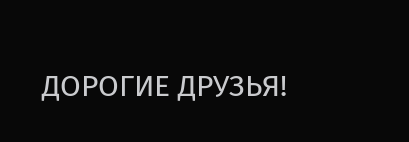ДОРОГИЕ ДРУЗЬЯ!